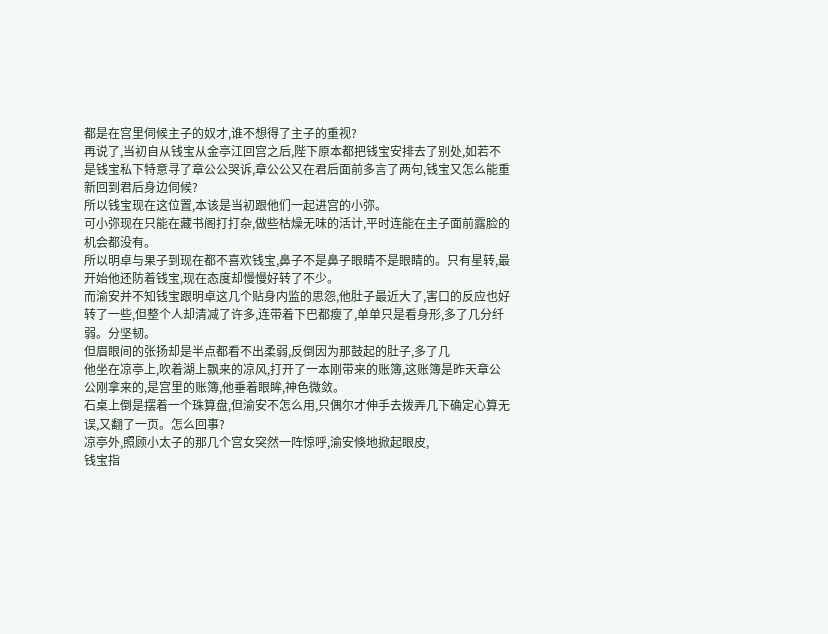都是在宫里伺候主子的奴才,谁不想得了主子的重视?
再说了,当初自从钱宝从金亭江回宫之后,陛下原本都把钱宝安排去了别处,如若不是钱宝私下特意寻了章公公哭诉,章公公又在君后面前多言了两句,钱宝又怎么能重新回到君后身边伺候?
所以钱宝现在这位置,本该是当初跟他们一起进宫的小弥。
可小弥现在只能在藏书阁打打杂,做些枯燥无味的活计,平时连能在主子面前露脸的机会都没有。
所以明卓与果子到现在都不喜欢钱宝,鼻子不是鼻子眼睛不是眼睛的。只有星转,最开始他还防着钱宝,现在态度却慢慢好转了不少。
而渝安并不知钱宝跟明卓这几个贴身内监的思怨,他肚子最近大了,害口的反应也好转了一些,但整个人却清减了许多,连带着下巴都瘦了,单单只是看身形,多了几分纤弱。分坚韧。
但眉眼间的张扬却是半点都看不出柔弱,反倒因为那鼓起的肚子,多了几
他坐在凉亭上,吹着湖上飘来的凉风,打开了一本刚带来的账簿,这账簿是昨天章公公刚拿来的,是宫里的账簿,他垂着眼眸,神色微敛。
石桌上倒是摆着一个珠算盘,但渝安不怎么用,只偶尔才伸手去拨弄几下确定心算无误,又翻了一页。怎么回事?
凉亭外,照顾小太子的那几个宫女突然一阵惊呼,渝安倏地掀起眼皮,
钱宝指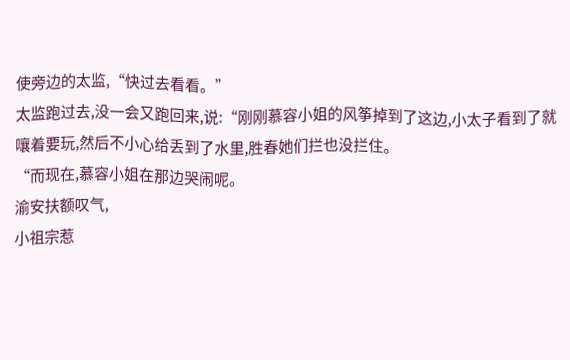使旁边的太监,“快过去看看。”
太监跑过去,没一会又跑回来,说:“刚刚慕容小姐的风筝掉到了这边,小太子看到了就嚷着要玩,然后不小心给丢到了水里,胜春她们拦也没拦住。
“而现在,慕容小姐在那边哭闹呢。
渝安扶额叹气,
小祖宗惹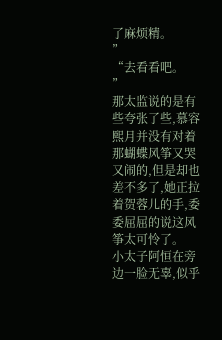了麻烦精。
”
“去看看吧。
”
那太监说的是有些夸张了些,慕容熙月并没有对着那蝴蝶风筝又哭又闹的,但是却也差不多了,她正拉着贺蓉儿的手,委委屈屈的说这风筝太可怜了。
小太子阿恒在旁边一脸无辜,似乎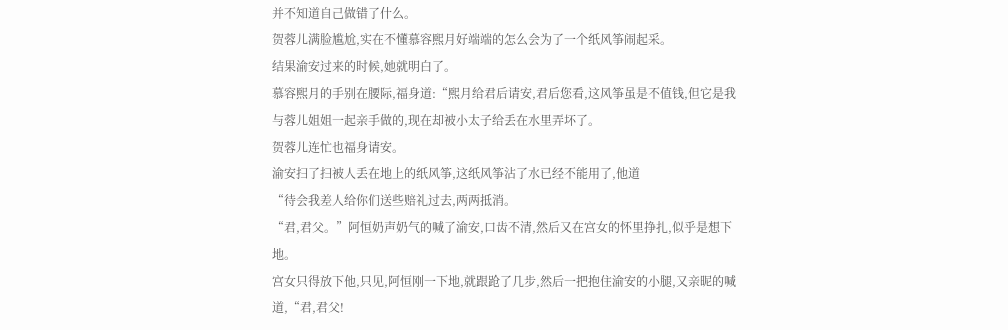并不知道自己做错了什么。
贺蓉儿满脸尴尬,实在不懂慕容熙月好端端的怎么会为了一个纸风筝闹起采。
结果渝安过来的时候,她就明白了。
慕容熙月的手别在腰际,福身道:“熙月给君后请安,君后您看,这风筝虽是不值钱,但它是我与蓉儿姐姐一起亲手做的,现在却被小太子给丢在水里弄坏了。
贺蓉儿连忙也福身请安。
渝安扫了扫被人丢在地上的纸风筝,这纸风筝沾了水已经不能用了,他道
“待会我差人给你们送些赔礼过去,两两抵消。
“君,君父。”阿恒奶声奶气的喊了渝安,口齿不清,然后又在宫女的怀里挣扎,似乎是想下地。
宫女只得放下他,只见,阿恒刚一下地,就跟跄了几步,然后一把抱住渝安的小腿,又亲昵的喊道,“君,君父!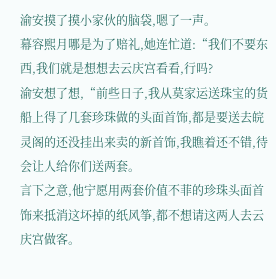渝安摸了摸小家伙的脑袋,嗯了一声。
幕容熙月哪是为了赔礼,她连忙道:“我们不要东西,我们就是想想去云庆宫看看,行吗?
渝安想了想,“前些日子,我从莫家运送珠宝的货船上得了几套珍珠做的头面首饰,都是要送去皖灵阁的还没挂出来卖的新首饰,我瞧着还不错,待会让人给你们送两套。
言下之意,他宁愿用两套价值不菲的珍珠头面首饰来抵消这坏掉的纸风筝,都不想请这两人去云庆宫做客。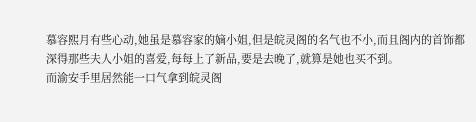慕容熙月有些心动,她虽是慕容家的嫡小姐,但是皖灵阁的名气也不小,而且阁内的首饰都深得那些夫人小姐的喜爱,每每上了新品,要是去晚了,就算是她也买不到。
而渝安手里居然能一口气拿到皖灵阁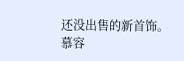还没出售的新首饰。
慕容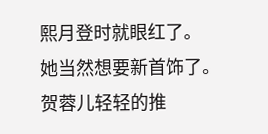熙月登时就眼红了。
她当然想要新首饰了。
贺蓉儿轻轻的推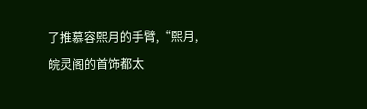了推慕容熙月的手臂,“熙月,皖灵阁的首饰都太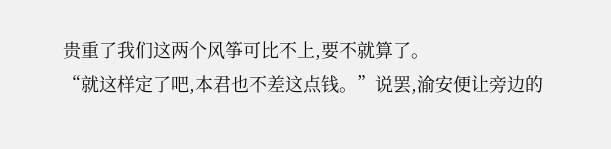贵重了我们这两个风筝可比不上,要不就算了。
“就这样定了吧,本君也不差这点钱。”说罢,渝安便让旁边的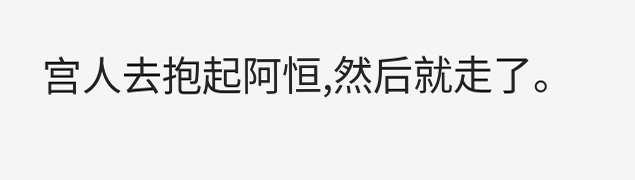宫人去抱起阿恒,然后就走了。